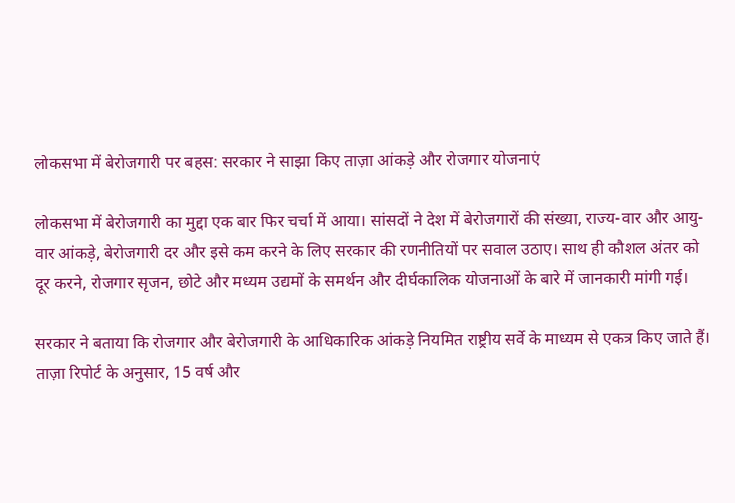लोकसभा में बेरोजगारी पर बहस: सरकार ने साझा किए ताज़ा आंकड़े और रोजगार योजनाएं

लोकसभा में बेरोजगारी का मुद्दा एक बार फिर चर्चा में आया। सांसदों ने देश में बेरोजगारों की संख्या, राज्य-वार और आयु-वार आंकड़े, बेरोजगारी दर और इसे कम करने के लिए सरकार की रणनीतियों पर सवाल उठाए। साथ ही कौशल अंतर को दूर करने, रोजगार सृजन, छोटे और मध्यम उद्यमों के समर्थन और दीर्घकालिक योजनाओं के बारे में जानकारी मांगी गई।

सरकार ने बताया कि रोजगार और बेरोजगारी के आधिकारिक आंकड़े नियमित राष्ट्रीय सर्वे के माध्यम से एकत्र किए जाते हैं। ताज़ा रिपोर्ट के अनुसार, 15 वर्ष और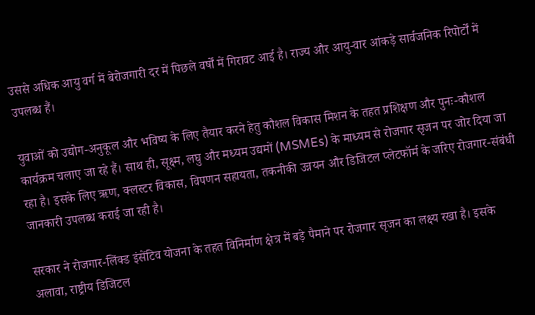उससे अधिक आयु वर्ग में बेरोजगारी दर में पिछले वर्षों में गिरावट आई है। राज्य और आयु-वार आंकड़े सार्वजनिक रिपोर्टों में उपलब्ध हैं।

युवाओं को उद्योग-अनुकूल और भविष्य के लिए तैयार करने हेतु कौशल विकास मिशन के तहत प्रशिक्षण और पुनः-कौशल कार्यक्रम चलाए जा रहे हैं। साथ ही, सूक्ष्म, लघु और मध्यम उद्यमों (MSMEs) के माध्यम से रोजगार सृजन पर जोर दिया जा रहा है। इसके लिए ऋण, क्लस्टर विकास, विपणन सहायता, तकनीकी उन्नयन और डिजिटल प्लेटफॉर्म के जरिए रोजगार-संबंधी जानकारी उपलब्ध कराई जा रही है।

सरकार ने रोजगार-लिंक्ड इंसेंटिव योजना के तहत विनिर्माण क्षेत्र में बड़े पैमाने पर रोजगार सृजन का लक्ष्य रखा है। इसके अलावा, राष्ट्रीय डिजिटल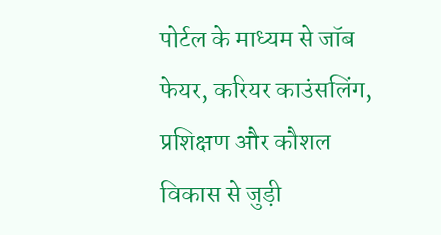पोर्टल के माध्यम से जॉब फेयर, करियर काउंसलिंग, प्रशिक्षण और कौशल विकास से जुड़ी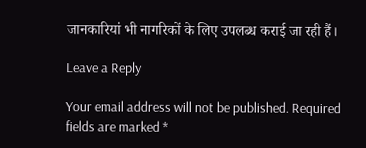जानकारियां भी नागरिकों के लिए उपलब्ध कराई जा रही हैं।

Leave a Reply

Your email address will not be published. Required fields are marked *